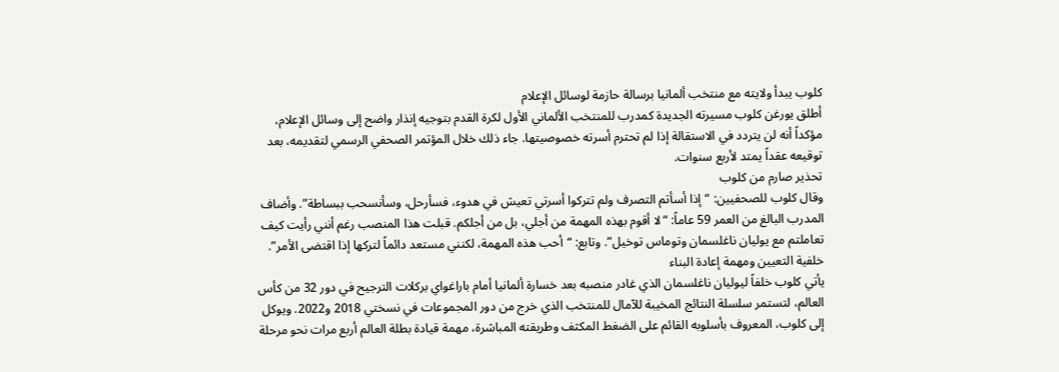كلوب يبدأ ولايته مع منتخب ألمانيا برسالة حازمة لوسائل الإعلام
أطلق يورغن كلوب مسيرته الجديدة كمدرب للمنتخب الألماني الأول لكرة القدم بتوجيه إنذار واضح إلى وسائل الإعلام، مؤكداً أنه لن يتردد في الاستقالة إذا لم تحترم أسرته خصوصيتها. جاء ذلك خلال المؤتمر الصحفي الرسمي لتقديمه، بعد توقيعه عقداً يمتد لأربع سنوات.
تحذير صارم من كلوب
وقال كلوب للصحفيين: “إذا أسأتم التصرف ولم تتركوا أسرتي تعيش في هدوء، فسأرحل، وسأنسحب ببساطة”. وأضاف المدرب البالغ من العمر 59 عاماً: “لا أقوم بهذه المهمة من أجلي، بل من أجلكم. قبلت هذا المنصب رغم أنني رأيت كيف تعاملتم مع يوليان ناغلسمان وتوماس توخيل”. وتابع: “أحب هذه المهمة، لكنني مستعد دائماً لتركها إذا اقتضى الأمر”.
خلفية التعيين ومهمة إعادة البناء
يأتي كلوب خلفاً ليوليان ناغلسمان الذي غادر منصبه بعد خسارة ألمانيا أمام باراغواي بركلات الترجيح في دور 32 من كأس العالم، لتستمر سلسلة النتائج المخيبة للآمال للمنتخب الذي خرج من دور المجموعات في نسختي 2018 و2022. ويوكل إلى كلوب، المعروف بأسلوبه القائم على الضغط المكثف وطريقته المباشرة، مهمة قيادة بطلة العالم أربع مرات نحو مرحلة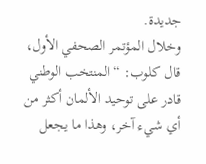جديدة.
وخلال المؤتمر الصحفي الأول، قال كلوب: “المنتخب الوطني قادر على توحيد الألمان أكثر من أي شيء آخر، وهذا ما يجعل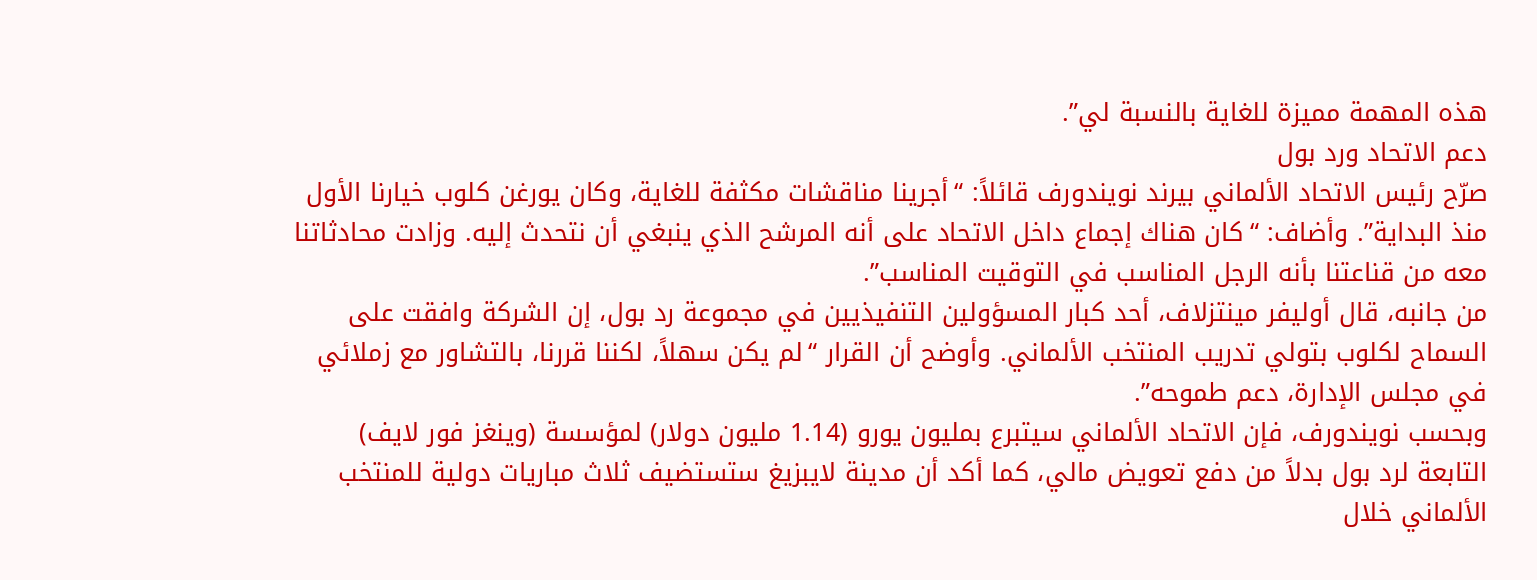هذه المهمة مميزة للغاية بالنسبة لي”.
دعم الاتحاد ورد بول
صرّح رئيس الاتحاد الألماني بيرند نويندورف قائلاً: “أجرينا مناقشات مكثفة للغاية، وكان يورغن كلوب خيارنا الأول منذ البداية”. وأضاف: “كان هناك إجماع داخل الاتحاد على أنه المرشح الذي ينبغي أن نتحدث إليه. وزادت محادثاتنا معه من قناعتنا بأنه الرجل المناسب في التوقيت المناسب”.
من جانبه، قال أوليفر مينتزلاف، أحد كبار المسؤولين التنفيذيين في مجموعة رد بول، إن الشركة وافقت على السماح لكلوب بتولي تدريب المنتخب الألماني. وأوضح أن القرار “لم يكن سهلاً، لكننا قررنا، بالتشاور مع زملائي في مجلس الإدارة، دعم طموحه”.
وبحسب نويندورف، فإن الاتحاد الألماني سيتبرع بمليون يورو (1.14 مليون دولار) لمؤسسة (وينغز فور لايف) التابعة لرد بول بدلاً من دفع تعويض مالي، كما أكد أن مدينة لايبزيغ ستستضيف ثلاث مباريات دولية للمنتخب الألماني خلال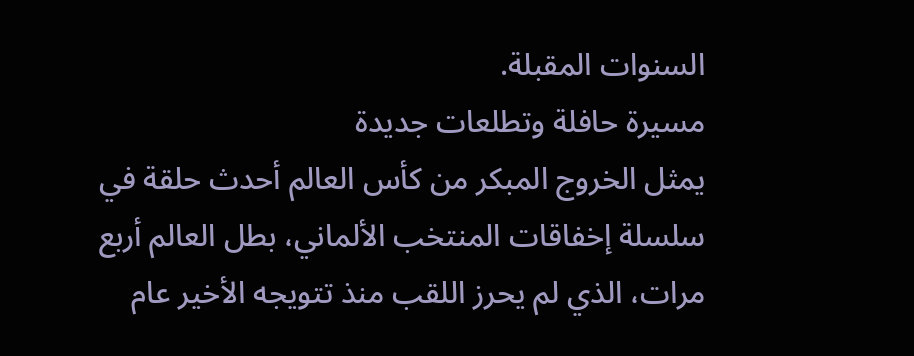السنوات المقبلة.
مسيرة حافلة وتطلعات جديدة
يمثل الخروج المبكر من كأس العالم أحدث حلقة في سلسلة إخفاقات المنتخب الألماني، بطل العالم أربع مرات، الذي لم يحرز اللقب منذ تتويجه الأخير عام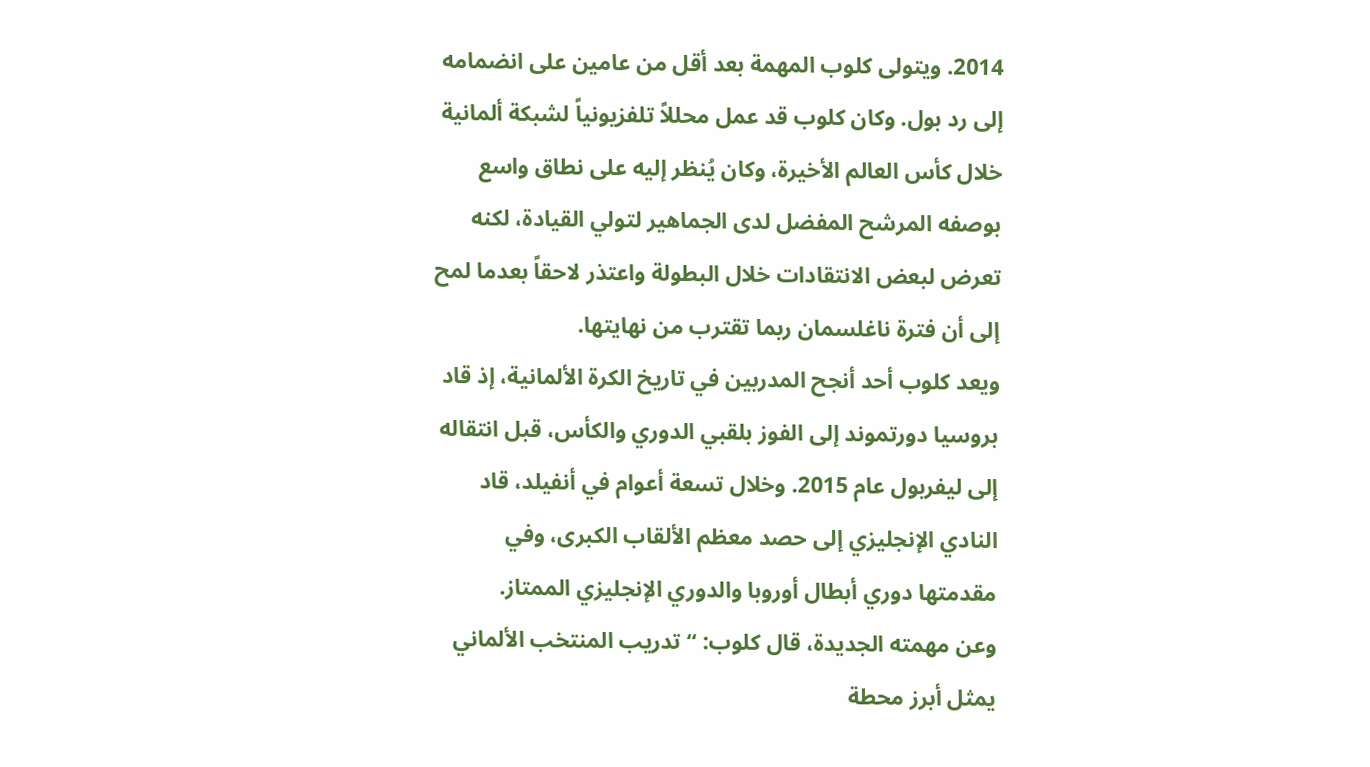2014. ويتولى كلوب المهمة بعد أقل من عامين على انضمامه إلى رد بول. وكان كلوب قد عمل محللاً تلفزيونياً لشبكة ألمانية خلال كأس العالم الأخيرة، وكان يُنظر إليه على نطاق واسع بوصفه المرشح المفضل لدى الجماهير لتولي القيادة، لكنه تعرض لبعض الانتقادات خلال البطولة واعتذر لاحقاً بعدما لمح إلى أن فترة ناغلسمان ربما تقترب من نهايتها.
ويعد كلوب أحد أنجح المدربين في تاريخ الكرة الألمانية، إذ قاد بروسيا دورتموند إلى الفوز بلقبي الدوري والكأس، قبل انتقاله إلى ليفربول عام 2015. وخلال تسعة أعوام في أنفيلد، قاد النادي الإنجليزي إلى حصد معظم الألقاب الكبرى، وفي مقدمتها دوري أبطال أوروبا والدوري الإنجليزي الممتاز.
وعن مهمته الجديدة، قال كلوب: “تدريب المنتخب الألماني يمثل أبرز محطة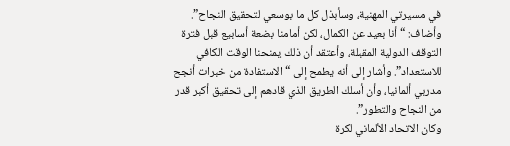في مسيرتي المهنية، وسأبذل كل ما بوسعي لتحقيق النجاح”. وأضاف: “أنا بعيد عن الكمال، لكن أمامنا بضعة أسابيع قبل فترة التوقف الدولية المقبلة، وأعتقد أن ذلك يمنحنا الوقت الكافي للاستعداد”. وأشار إلى أنه يطمح إلى “الاستفادة من خبرات أنجح مدربي ألمانيا، وأن أسلك الطريق الذي قادهم إلى تحقيق أكبر قدر من النجاح والتطور”.
وكان الاتحاد الألماني لكرة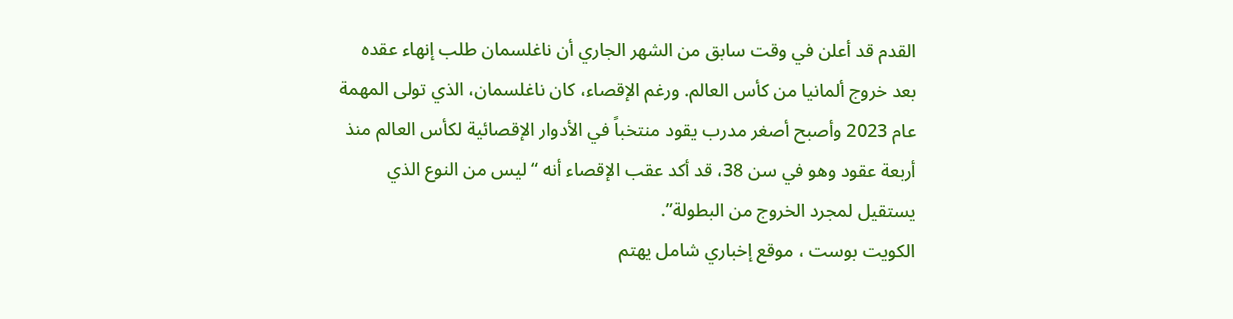القدم قد أعلن في وقت سابق من الشهر الجاري أن ناغلسمان طلب إنهاء عقده بعد خروج ألمانيا من كأس العالم. ورغم الإقصاء، كان ناغلسمان، الذي تولى المهمة عام 2023 وأصبح أصغر مدرب يقود منتخباً في الأدوار الإقصائية لكأس العالم منذ أربعة عقود وهو في سن 38، قد أكد عقب الإقصاء أنه “ليس من النوع الذي يستقيل لمجرد الخروج من البطولة”.
الكويت بوست ، موقع إخباري شامل يهتم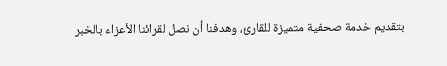بتقديم خدمة صحفية متميزة للقارئ، وهدفنا أن نصل لقرائنا الأعزاء بالخبر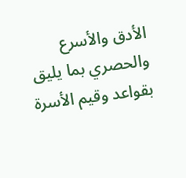الأدق والأسرع والحصري بما يليق بقواعد وقيم الأسرة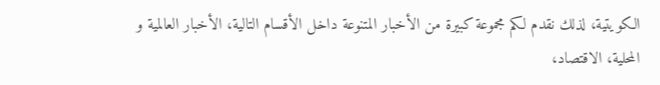الكويتية، لذلك نقدم لكم مجموعة كبيرة من الأخبار المتنوعة داخل الأقسام التالية، الأخبار العالمية و المحلية، الاقتصاد،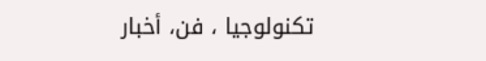تكنولوجيا ، فن، أخبار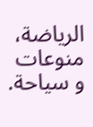الرياضة، منوعات و سياحة.